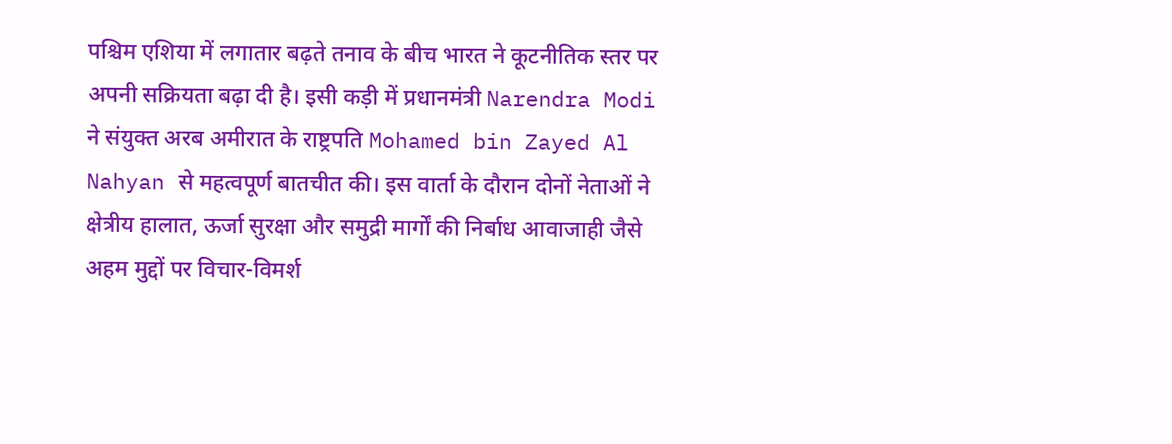पश्चिम एशिया में लगातार बढ़ते तनाव के बीच भारत ने कूटनीतिक स्तर पर अपनी सक्रियता बढ़ा दी है। इसी कड़ी में प्रधानमंत्री Narendra Modi ने संयुक्त अरब अमीरात के राष्ट्रपति Mohamed bin Zayed Al Nahyan से महत्वपूर्ण बातचीत की। इस वार्ता के दौरान दोनों नेताओं ने क्षेत्रीय हालात, ऊर्जा सुरक्षा और समुद्री मार्गों की निर्बाध आवाजाही जैसे अहम मुद्दों पर विचार-विमर्श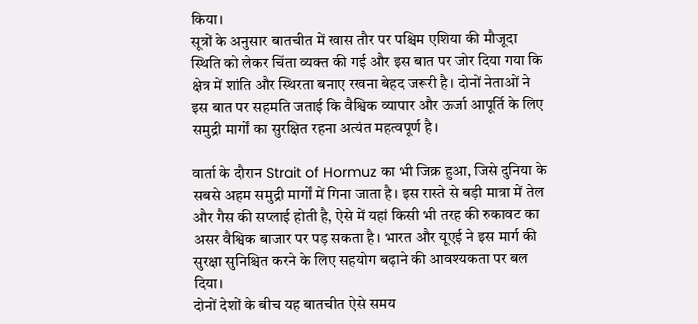किया।
सूत्रों के अनुसार बातचीत में खास तौर पर पश्चिम एशिया की मौजूदा स्थिति को लेकर चिंता व्यक्त की गई और इस बात पर जोर दिया गया कि क्षेत्र में शांति और स्थिरता बनाए रखना बेहद जरूरी है। दोनों नेताओं ने इस बात पर सहमति जताई कि वैश्विक व्यापार और ऊर्जा आपूर्ति के लिए समुद्री मार्गों का सुरक्षित रहना अत्यंत महत्वपूर्ण है।

वार्ता के दौरान Strait of Hormuz का भी जिक्र हुआ, जिसे दुनिया के सबसे अहम समुद्री मार्गों में गिना जाता है। इस रास्ते से बड़ी मात्रा में तेल और गैस की सप्लाई होती है, ऐसे में यहां किसी भी तरह की रुकावट का असर वैश्विक बाजार पर पड़ सकता है। भारत और यूएई ने इस मार्ग की सुरक्षा सुनिश्चित करने के लिए सहयोग बढ़ाने की आवश्यकता पर बल दिया।
दोनों देशों के बीच यह बातचीत ऐसे समय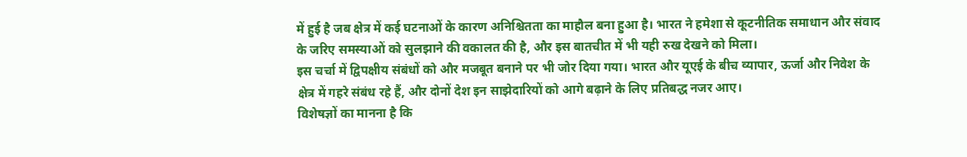में हुई है जब क्षेत्र में कई घटनाओं के कारण अनिश्चितता का माहौल बना हुआ है। भारत ने हमेशा से कूटनीतिक समाधान और संवाद के जरिए समस्याओं को सुलझाने की वकालत की है, और इस बातचीत में भी यही रुख देखने को मिला।
इस चर्चा में द्विपक्षीय संबंधों को और मजबूत बनाने पर भी जोर दिया गया। भारत और यूएई के बीच व्यापार, ऊर्जा और निवेश के क्षेत्र में गहरे संबंध रहे हैं, और दोनों देश इन साझेदारियों को आगे बढ़ाने के लिए प्रतिबद्ध नजर आए।
विशेषज्ञों का मानना है कि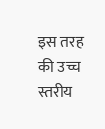इस तरह की उच्च स्तरीय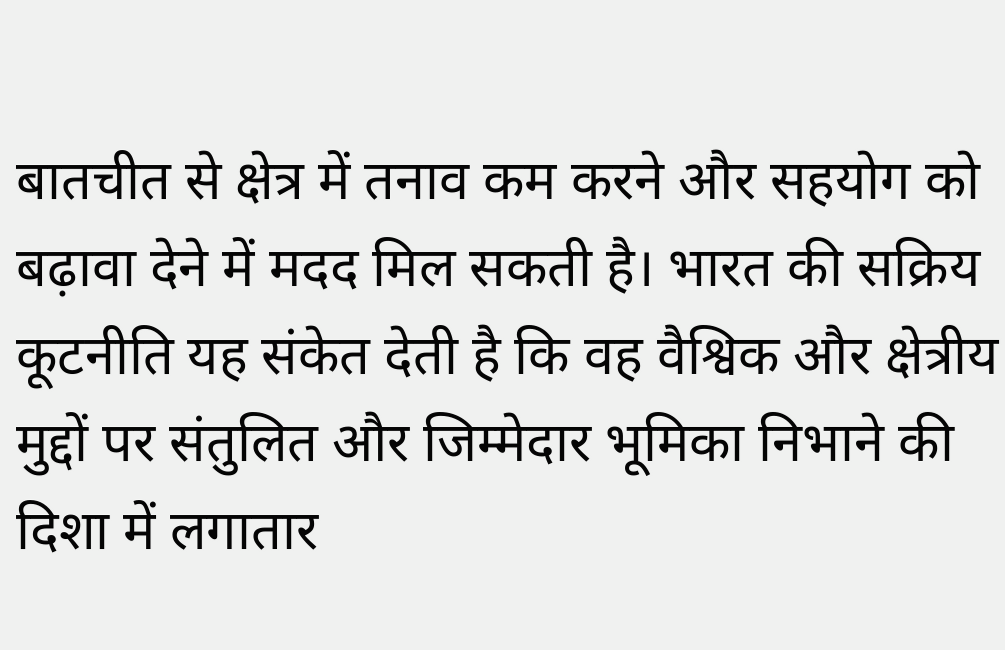बातचीत से क्षेत्र में तनाव कम करने और सहयोग को बढ़ावा देने में मदद मिल सकती है। भारत की सक्रिय कूटनीति यह संकेत देती है कि वह वैश्विक और क्षेत्रीय मुद्दों पर संतुलित और जिम्मेदार भूमिका निभाने की दिशा में लगातार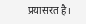प्रयासरत है।